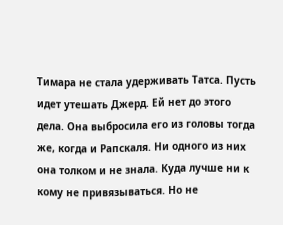Тимара не стала удерживать Татса. Пусть идет утешать Джерд. Ей нет до этого дела. Она выбросила его из головы тогда же, когда и Рапскаля. Ни одного из них она толком и не знала. Куда лучше ни к кому не привязываться. Но не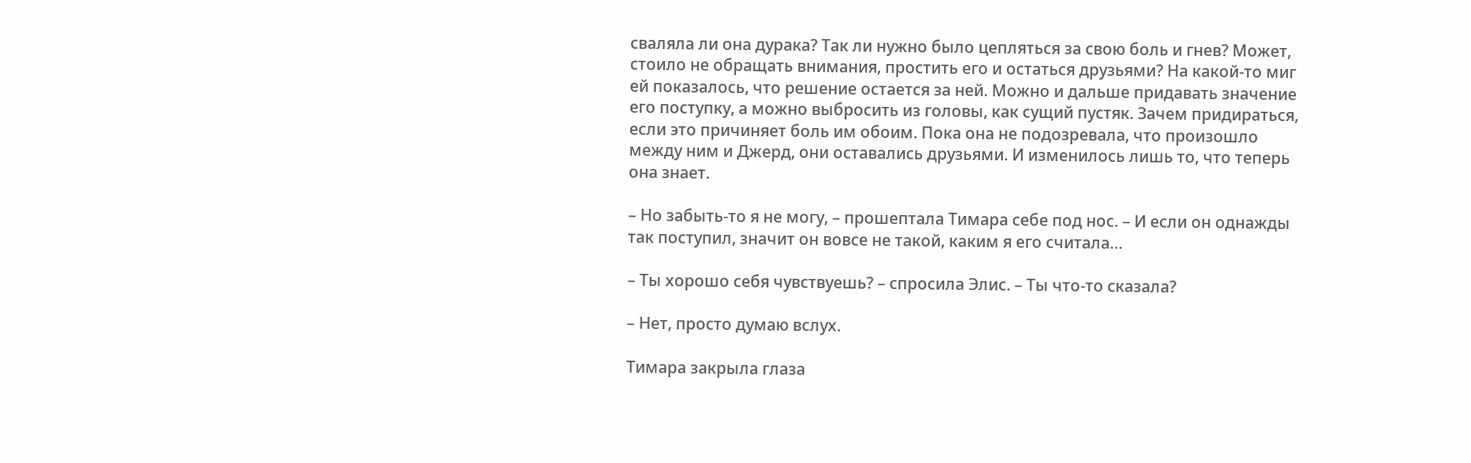сваляла ли она дурака? Так ли нужно было цепляться за свою боль и гнев? Может, стоило не обращать внимания, простить его и остаться друзьями? На какой-то миг ей показалось, что решение остается за ней. Можно и дальше придавать значение его поступку, а можно выбросить из головы, как сущий пустяк. Зачем придираться, если это причиняет боль им обоим. Пока она не подозревала, что произошло между ним и Джерд, они оставались друзьями. И изменилось лишь то, что теперь она знает.

– Но забыть-то я не могу, – прошептала Тимара себе под нос. – И если он однажды так поступил, значит он вовсе не такой, каким я его считала…

– Ты хорошо себя чувствуешь? – спросила Элис. – Ты что-то сказала?

– Нет, просто думаю вслух.

Тимара закрыла глаза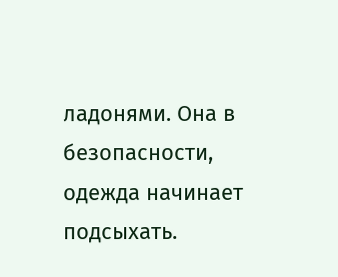ладонями. Она в безопасности, одежда начинает подсыхать.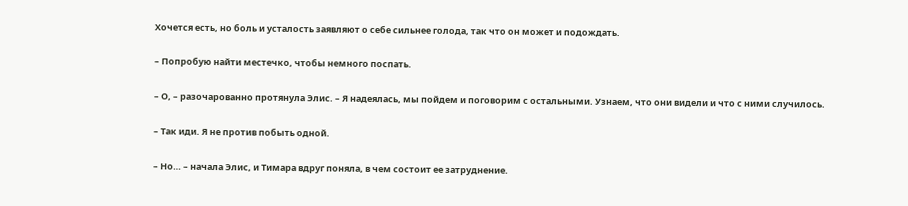Хочется есть, но боль и усталость заявляют о себе сильнее голода, так что он может и подождать.

– Попробую найти местечко, чтобы немного поспать.

– О, – разочарованно протянула Элис. – Я надеялась, мы пойдем и поговорим с остальными. Узнаем, что они видели и что с ними случилось.

– Так иди. Я не против побыть одной.

– Но… – начала Элис, и Тимара вдруг поняла, в чем состоит ее затруднение.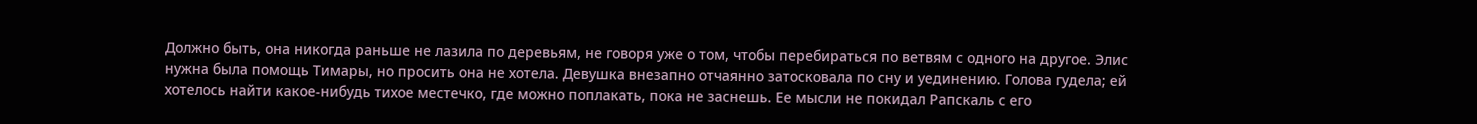Должно быть, она никогда раньше не лазила по деревьям, не говоря уже о том, чтобы перебираться по ветвям с одного на другое. Элис нужна была помощь Тимары, но просить она не хотела. Девушка внезапно отчаянно затосковала по сну и уединению. Голова гудела; ей хотелось найти какое-нибудь тихое местечко, где можно поплакать, пока не заснешь. Ее мысли не покидал Рапскаль с его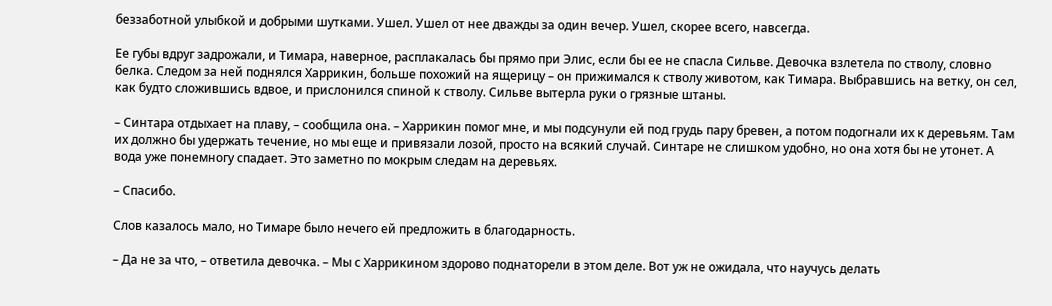беззаботной улыбкой и добрыми шутками. Ушел. Ушел от нее дважды за один вечер. Ушел, скорее всего, навсегда.

Ее губы вдруг задрожали, и Тимара, наверное, расплакалась бы прямо при Элис, если бы ее не спасла Сильве. Девочка взлетела по стволу, словно белка. Следом за ней поднялся Харрикин, больше похожий на ящерицу – он прижимался к стволу животом, как Тимара. Выбравшись на ветку, он сел, как будто сложившись вдвое, и прислонился спиной к стволу. Сильве вытерла руки о грязные штаны.

– Синтара отдыхает на плаву, – сообщила она. – Харрикин помог мне, и мы подсунули ей под грудь пару бревен, а потом подогнали их к деревьям. Там их должно бы удержать течение, но мы еще и привязали лозой, просто на всякий случай. Синтаре не слишком удобно, но она хотя бы не утонет. А вода уже понемногу спадает. Это заметно по мокрым следам на деревьях.

– Спасибо.

Слов казалось мало, но Тимаре было нечего ей предложить в благодарность.

– Да не за что, – ответила девочка. – Мы с Харрикином здорово поднаторели в этом деле. Вот уж не ожидала, что научусь делать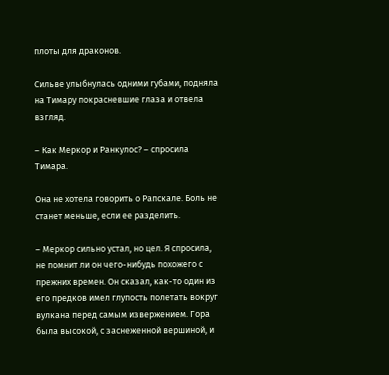плоты для драконов.

Сильве улыбнулась одними губами, подняла на Тимару покрасневшие глаза и отвела взгляд.

– Как Меркор и Ранкулос? – спросила Тимара.

Она не хотела говорить о Рапскале. Боль не станет меньше, если ее разделить.

– Меркор сильно устал, но цел. Я спросила, не помнит ли он чего-нибудь похожего с прежних времен. Он сказал, как-то один из его предков имел глупость полетать вокруг вулкана перед самым извержением. Гора была высокой, с заснеженной вершиной, и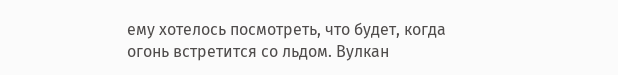ему хотелось посмотреть, что будет, когда огонь встретится со льдом. Вулкан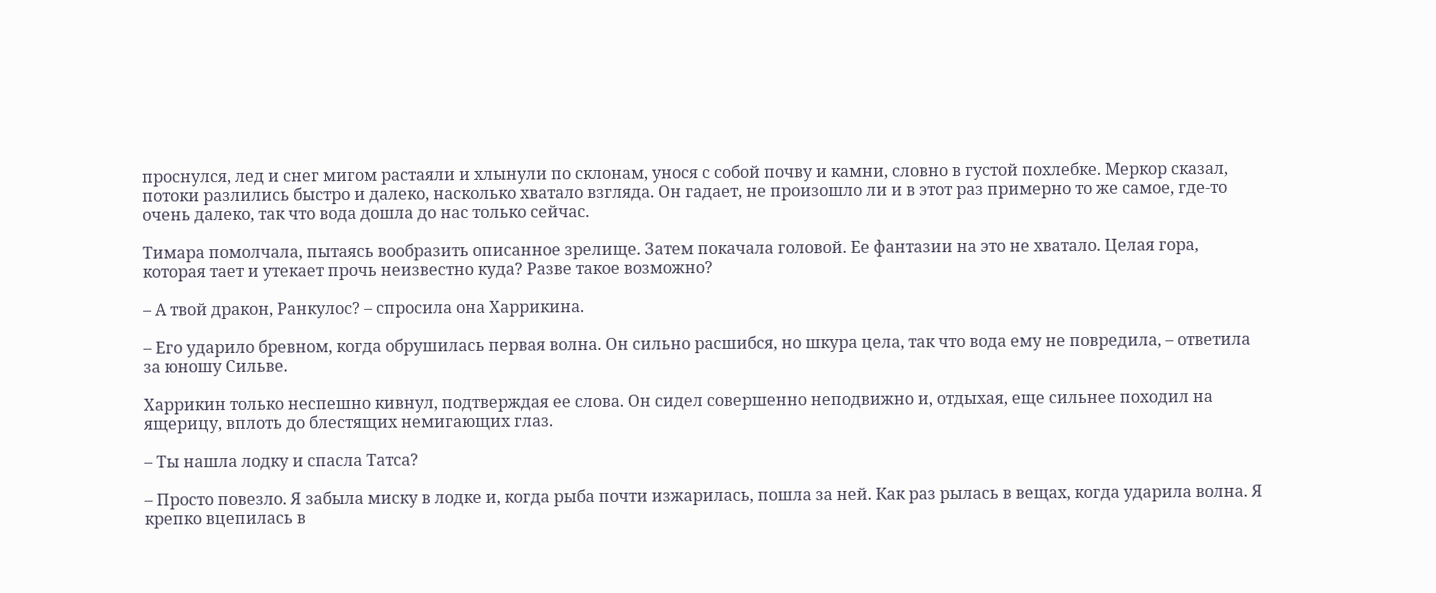проснулся, лед и снег мигом растаяли и хлынули по склонам, унося с собой почву и камни, словно в густой похлебке. Меркор сказал, потоки разлились быстро и далеко, насколько хватало взгляда. Он гадает, не произошло ли и в этот раз примерно то же самое, где-то очень далеко, так что вода дошла до нас только сейчас.

Тимара помолчала, пытаясь вообразить описанное зрелище. Затем покачала головой. Ее фантазии на это не хватало. Целая гора, которая тает и утекает прочь неизвестно куда? Разве такое возможно?

– А твой дракон, Ранкулос? – спросила она Харрикина.

– Его ударило бревном, когда обрушилась первая волна. Он сильно расшибся, но шкура цела, так что вода ему не повредила, – ответила за юношу Сильве.

Харрикин только неспешно кивнул, подтверждая ее слова. Он сидел совершенно неподвижно и, отдыхая, еще сильнее походил на ящерицу, вплоть до блестящих немигающих глаз.

– Ты нашла лодку и спасла Татса?

– Просто повезло. Я забыла миску в лодке и, когда рыба почти изжарилась, пошла за ней. Как раз рылась в вещах, когда ударила волна. Я крепко вцепилась в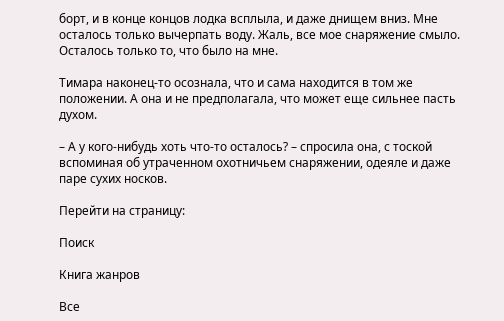борт, и в конце концов лодка всплыла, и даже днищем вниз. Мне осталось только вычерпать воду. Жаль, все мое снаряжение смыло. Осталось только то, что было на мне.

Тимара наконец-то осознала, что и сама находится в том же положении. А она и не предполагала, что может еще сильнее пасть духом.

– А у кого-нибудь хоть что-то осталось? – спросила она, с тоской вспоминая об утраченном охотничьем снаряжении, одеяле и даже паре сухих носков.

Перейти на страницу:

Поиск

Книга жанров

Все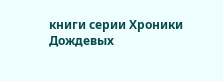книги серии Хроники Дождевых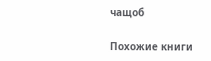чащоб

Похожие книги